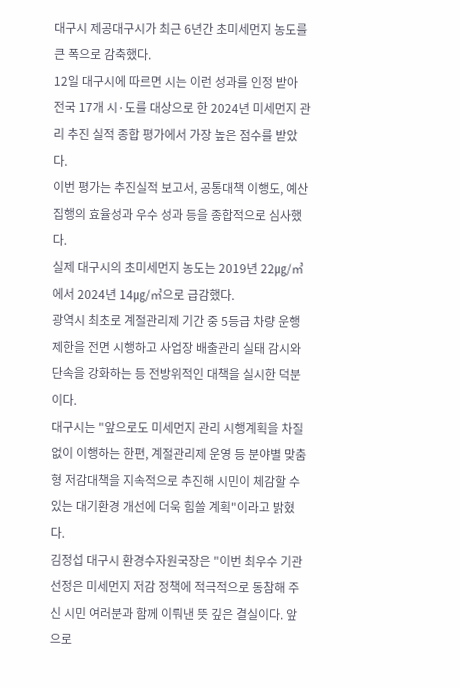대구시 제공대구시가 최근 6년간 초미세먼지 농도를 큰 폭으로 감축했다.
12일 대구시에 따르면 시는 이런 성과를 인정 받아 전국 17개 시·도를 대상으로 한 2024년 미세먼지 관리 추진 실적 종합 평가에서 가장 높은 점수를 받았다.
이번 평가는 추진실적 보고서, 공통대책 이행도, 예산 집행의 효율성과 우수 성과 등을 종합적으로 심사했다.
실제 대구시의 초미세먼지 농도는 2019년 22㎍/㎥에서 2024년 14㎍/㎥으로 급감했다.
광역시 최초로 계절관리제 기간 중 5등급 차량 운행제한을 전면 시행하고 사업장 배출관리 실태 감시와 단속을 강화하는 등 전방위적인 대책을 실시한 덕분이다.
대구시는 "앞으로도 미세먼지 관리 시행계획을 차질 없이 이행하는 한편, 계절관리제 운영 등 분야별 맞춤형 저감대책을 지속적으로 추진해 시민이 체감할 수 있는 대기환경 개선에 더욱 힘쓸 계획"이라고 밝혔다.
김정섭 대구시 환경수자원국장은 "이번 최우수 기관 선정은 미세먼지 저감 정책에 적극적으로 동참해 주신 시민 여러분과 함께 이뤄낸 뜻 깊은 결실이다. 앞으로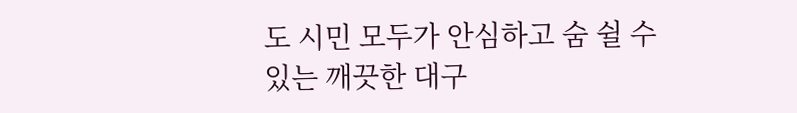도 시민 모두가 안심하고 숨 쉴 수 있는 깨끗한 대구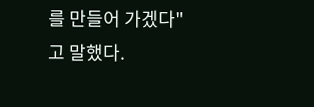를 만들어 가겠다"고 말했다.